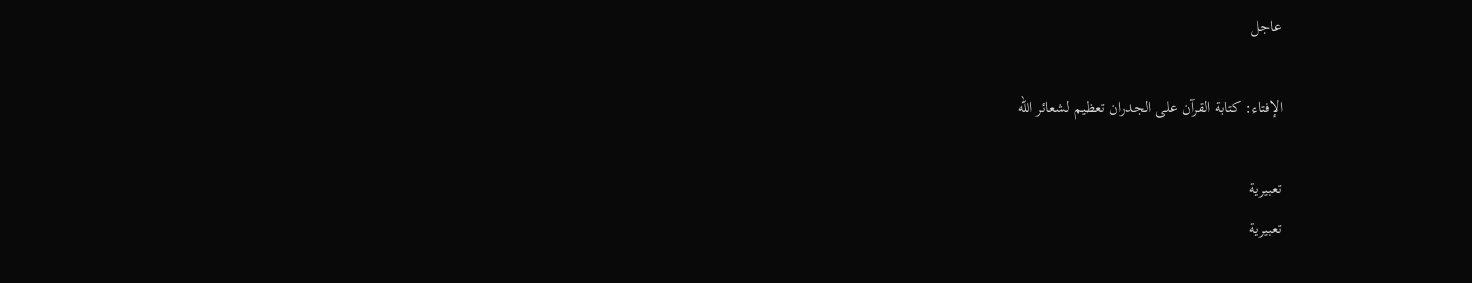عاجل

الإفتاء: كتابة القرآن على الجدران تعظيم لشعائر الله

تعبيرية
تعبيرية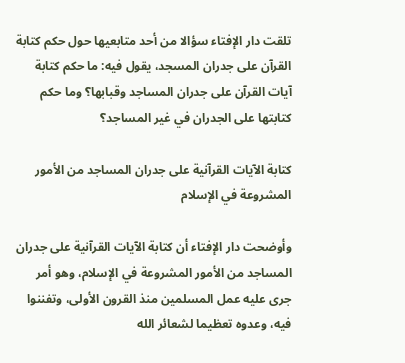تلقت دار الإفتاء سؤالا من أحد متابعيها حول حكم كتابة القرآن على جدران المسجد، يقول فيه: ما حكم كتابة آيات القرآن على جدران المساجد وقبابها؟ وما حكم كتابتها على الجدران في غير المساجد؟

كتابة الآيات القرآنية على جدران المساجد من الأمور المشروعة في الإسلام

وأوضحت دار الإفتاء أن كتابة الآيات القرآنية على جدران المساجد من الأمور المشروعة في الإسلام، وهو أمر جرى عليه عمل المسلمين منذ القرون الأولى، وتفننوا فيه، وعدوه تعظيما لشعائر الله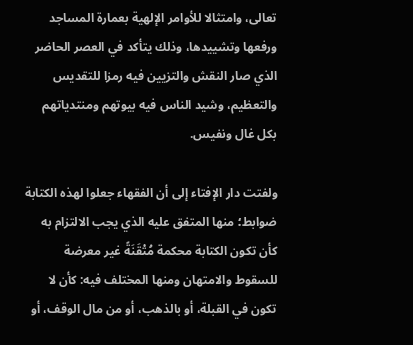تعالى، وامتثالا للأوامر الإلهية بعمارة المساجد ورفعها وتشييدها، وذلك يتأكد في العصر الحاضر الذي صار النقش والتزيين فيه رمزا للتقديس والتعظيم، وشيد الناس فيه بيوتهم ومنتدياتهم بكل غال ونفيس.

ولفتت دار الإفتاء إلى أن الفقهاء جعلوا لهذه الكتابة ضوابط؛ منها المتفق عليه الذي يجب الالتزام به كأن تكون الكتابة محكمة مُتْقَنَةً غير معرضة للسقوط والامتهان ومنها المختلف فيه: كأن لا تكون في القبلة، أو بالذهب، أو من مال الوقف، أو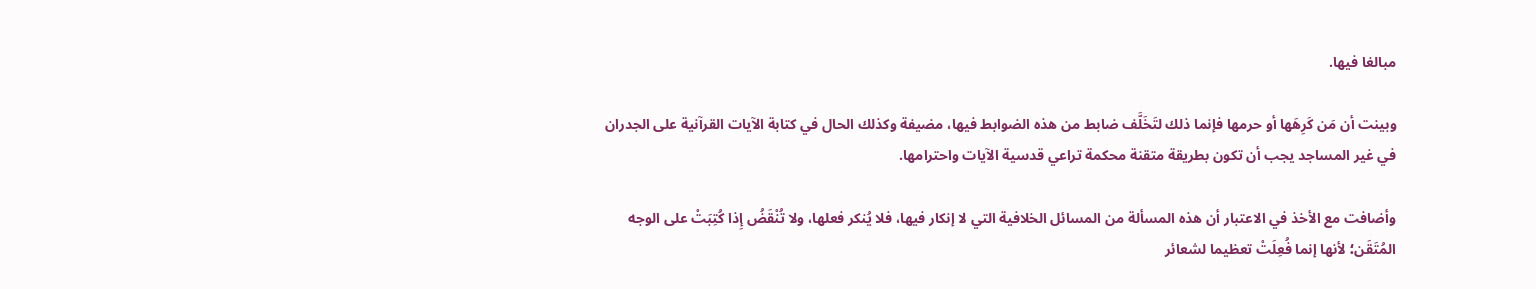مبالغا فيها.

وبينت أن مَن كَرِهَها أو حرمها فإنما ذلك لتَخَلَّف ضابط من هذه الضوابط فيها، مضيفة وكذلك الحال في كتابة الآيات القرآنية على الجدران في غير المساجد يجب أن تكون بطريقة متقنة محكمة تراعي قدسية الآيات واحترامها.

وأضافت مع الأخذ في الاعتبار أن هذه المسألة من المسائل الخلافية التي لا إنكار فيها، فلا يُنكر فعلها، ولا تُنْقَضُ إِذا كُتِبَتْ على الوجه المُتَقَن؛ لأنها إنما فُعِلَتْ تعظيما لشعائر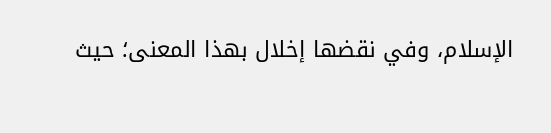الإسلام، وفي نقضها إخلال بهذا المعنى؛ حيث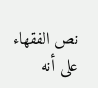نص الفقهاء على أنه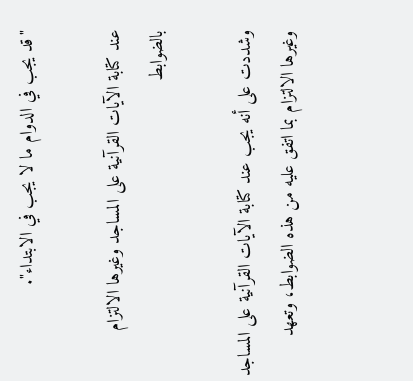"قد يجب في الدوام ما لا يجب في الابتداء".

عند كتابة الآيات القرآنية على المساجد وغيرها الالتزام بالضوابط

وشددت على أنه يجب عند كتابة الآيات القرآنية على المساجد وغيرها الالتزام بما اتفق عليه من هذه الضوابط، وتعهد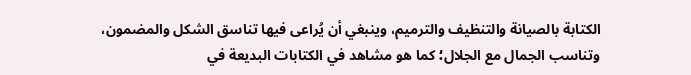الكتابة بالصيانة والتنظيف والترميم، وينبغي أن يُراعى فيها تناسق الشكل والمضمون، وتناسب الجمال مع الجلال؛ كما هو مشاهد في الكتابات البديعة في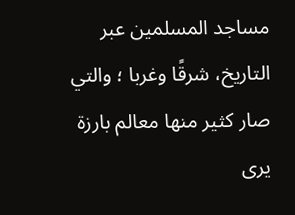مساجد المسلمين عبر التاريخ، شرقًا وغربا ؛ والتي صار كثير منها معالم بارزة يرى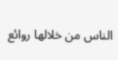الناس من خلالها روائع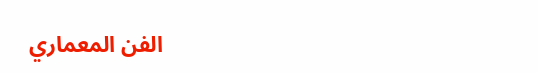الفن المعماري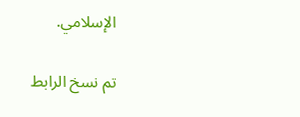الإسلامي.

تم نسخ الرابط